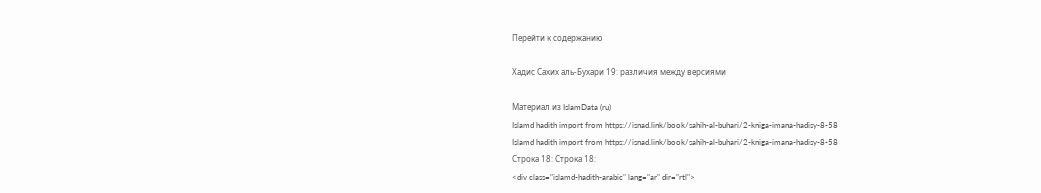Перейти к содержанию

Хадис Сахих аль-Бухари 19: различия между версиями

Материал из IslamData (ru)
Islamd hadith import from https://isnad.link/book/sahih-al-buhari/2-kniga-imana-hadisy-8-58
Islamd hadith import from https://isnad.link/book/sahih-al-buhari/2-kniga-imana-hadisy-8-58
Строка 18: Строка 18:
<div class="islamd-hadith-arabic" lang="ar" dir="rtl">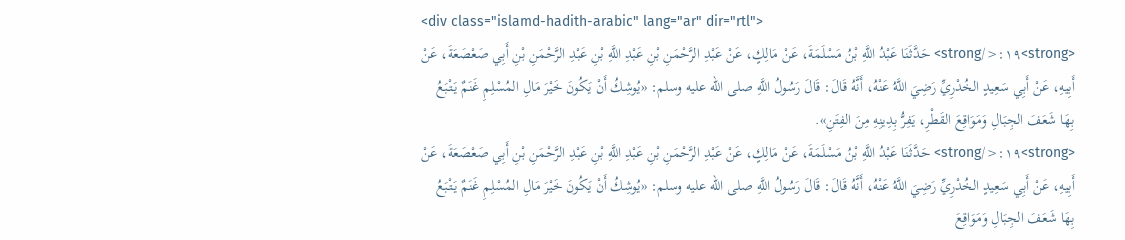<div class="islamd-hadith-arabic" lang="ar" dir="rtl">
<strong>١٩:</strong> حَدَّثَنَا عَبْدُ اللَّهِ بْنُ مَسْلَمَةَ، عَنْ مَالِكٍ، عَنْ عَبْدِ الرَّحْمَنِ بْنِ عَبْدِ اللَّهِ بْنِ عَبْدِ الرَّحْمَنِ بْنِ أَبِي صَعْصَعَةَ، عَنْ أَبِيهِ، عَنْ أَبِي سَعِيدٍ الخُدْرِيِّ رَضِيَ اللَّهُ عَنْهُ، أَنَّهُ قَالَ: قَالَ رَسُولُ اللَّهِ صلى الله عليه وسلم: «يُوشِكُ أَنْ يَكُونَ خَيْرَ مَالِ المُسْلِمِ غَنَمٌ يَتْبَعُ بِهَا شَعَفَ الجِبَالِ وَمَوَاقِعَ القَطْرِ، يَفِرُّ بِدِينِهِ مِنَ الفِتَنِ».
<strong>١٩:</strong> حَدَّثَنَا عَبْدُ اللَّهِ بْنُ مَسْلَمَةَ، عَنْ مَالِكٍ، عَنْ عَبْدِ الرَّحْمَنِ بْنِ عَبْدِ اللَّهِ بْنِ عَبْدِ الرَّحْمَنِ بْنِ أَبِي صَعْصَعَةَ، عَنْ أَبِيهِ، عَنْ أَبِي سَعِيدٍ الخُدْرِيِّ رَضِيَ اللَّهُ عَنْهُ، أَنَّهُ قَالَ: قَالَ رَسُولُ اللَّهِ صلى الله عليه وسلم: «يُوشِكُ أَنْ يَكُونَ خَيْرَ مَالِ المُسْلِمِ غَنَمٌ يَتْبَعُ بِهَا شَعَفَ الجِبَالِ وَمَوَاقِعَ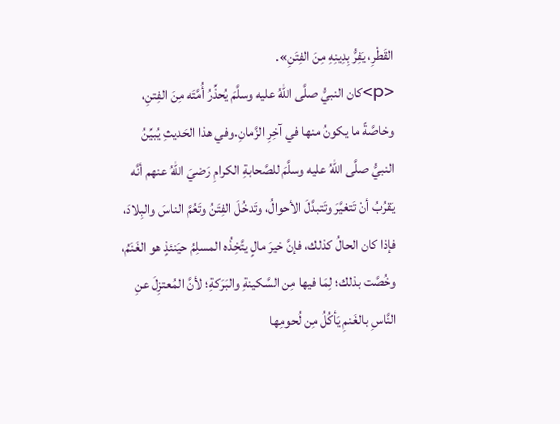القَطْرِ، يَفِرُّ بِدِينِهِ مِنَ الفِتَنِ».
<p>كان النبيُّ صلَّى اللهُ عليه وسلَّمَ يُحذِّرُ أُمَّتَه مِنَ الفِتنِ، وخاصَّةً ما يكونُ منها في آخِرِ الزَّمانِ.وفي هذا الحَديثِ يُبيِّنُ النبيُّ صلَّى اللهُ عليه وسلَّمَ للصَّحابةِ الكرامِ رَضيَ اللهُ عنهم أنَّه يَقرُبُ أنْ تَتغيَّرَ وتَتبدَّلَ الأحوالُ، وتَدخُلَ الفِتَنُ وتَعُمَّ الناسَ والبِلادَ، فإذا كان الحالُ كذلك، فإنَّ خيرَ مالٍ يتَّخِذُه المسلِمُ حيَنئذٍ هو الغَنَمُ، وخُصَّت بذلك؛ لِمَا فيها مِن السَّكينةِ والبَرَكةِ؛ لأنَّ المُعتزِلَ عنِ النَّاسِ بالغَنمِ يَأكُلُ مِن لُحومِها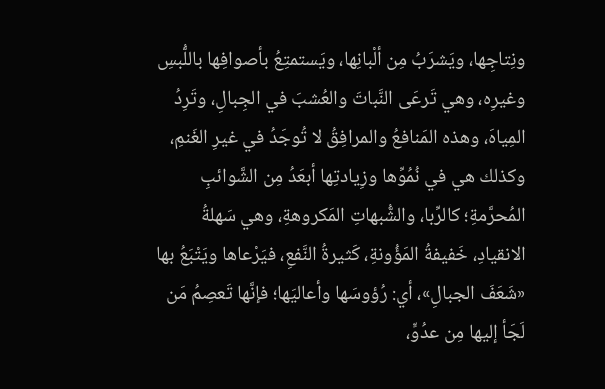ونِتاجِها، ويَشرَبُ مِن ألْبانِها، ويَستمتِعُ بأصوافِها باللُّبسِ وغيرِه، وهي تَرعَى النَّباتَ والعُشبَ في الجِبالِ، وتَرِدُ المِياهَ، وهذه المَنافعُ والمرافِقُ لا تُوجَدُ في غيرِ الغَنمِ، وكذلك هي في نُمُوِّها وزِيادتِها أبعَدُ مِن الشَّوائبِ المُحرَّمةِ؛ كالرِّبا، والشُّبهاتِ المَكروهةِ، وهي سَهلةُ الانقيادِ، خَفيفةُ المَؤُونةِ، كَثيرةُ النَّفعِ، فيَرْعاها ويَتْبَعُ بها «شَعَفَ الجبالِ»، أي: رُؤوسَها وأعاليَها؛ فإنَّها تَعصِمُ مَن لَجَأ إليها مِن عدُوٍّ،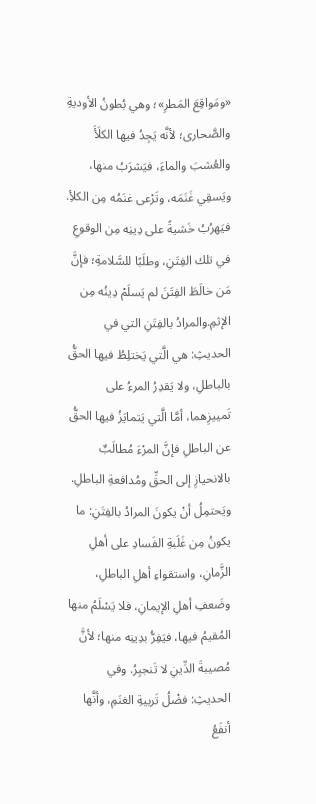«ومَواقِعَ المَطرِ»؛ وهي بُطونُ الأوديةِ والصَّحارى؛ لأنَّه يَجِدُ فيها الكلَأَ والعُشبَ والماءَ، فيَشرَبُ منها، ويَسقِي غَنَمَه، وتَرْعى غنَمُه مِن الكلأِ. فيَهرُبُ خَشيةً على دِينِه مِن الوقوعِ في تلك الفِتَنِ، وطلَبًا للسَّلامةِ؛ فإنَّ مَن خالَطَ الفِتَنَ لم يَسلَمْ دِينُه مِن الإثمِ.والمرادُ بالفِتَنِ التي في الحديثِ: هي الَّتي يَختلِطُ فيها الحقُّ بالباطلِ، ولا يَقدِرُ المرءُ على تَمييزِهما، أمَّا الَّتي يَتمايَزُ فيها الحقُّ عن الباطلِ فإنَّ المرْءَ مُطالَبٌ بالانحيازِ إلى الحقِّ ومُدافعةِ الباطلِ. ويَحتمِلُ أنْ يكونَ المرادُ بالفِتَنِ: ما يكونُ مِن غَلَبةِ الفَسادِ على أهلِ الزَّمانِ، واستقواءِ أهلِ الباطلِ، وضَعفِ أهلِ الإيمانِ، فلا يَسْلَمُ منها المُقيمُ فيها، فيَفِرُّ بدِينِه منها؛ لأنَّ مُصيبةَ الدِّينِ لا تَنجبِرُ. وفي الحديثِ: فضْلُ تَربيةِ الغنَمِ، وأنَّها أنفَعُ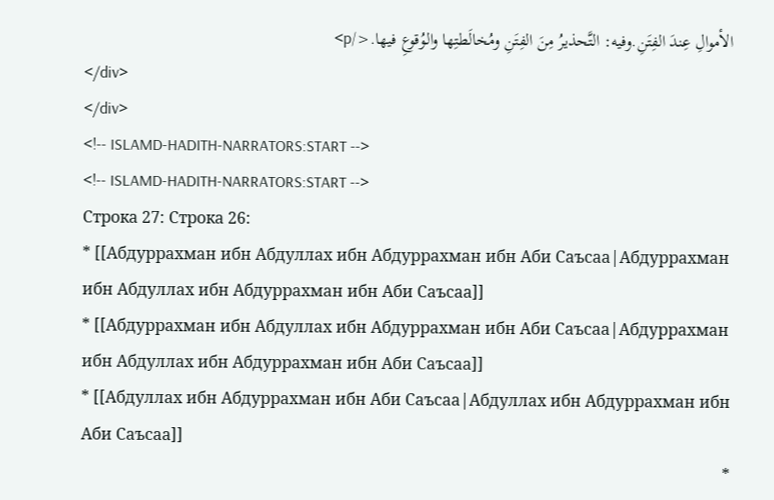الأموالِ عِندَ الفِتَنِ.وفيه: التَّحذيرُ مِنَ الفِتَنِ ومُخالَطتِها والوُقوعِ فيها.</p>
</div>
</div>
<!-- ISLAMD-HADITH-NARRATORS:START -->
<!-- ISLAMD-HADITH-NARRATORS:START -->
Строка 27: Строка 26:
* [[Абдуррахман ибн Абдуллах ибн Абдуррахман ибн Аби Саъсаа|Абдуррахман ибн Абдуллах ибн Абдуррахман ибн Аби Саъсаа]]
* [[Абдуррахман ибн Абдуллах ибн Абдуррахман ибн Аби Саъсаа|Абдуррахман ибн Абдуллах ибн Абдуррахман ибн Аби Саъсаа]]
* [[Абдуллах ибн Абдуррахман ибн Аби Саъсаа|Абдуллах ибн Абдуррахман ибн Аби Саъсаа]]
*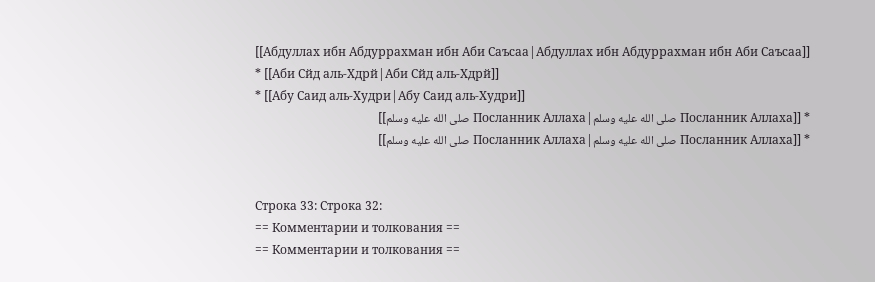[[Абдуллах ибн Абдуррахман ибн Аби Саъсаа|Абдуллах ибн Абдуррахман ибн Аби Саъсаа]]
* [[Аби Сйд аль-Хдрй|Аби Сйд аль-Хдрй]]
* [[Абу Саид аль-Худри|Абу Саид аль-Худри]]
* [[Посланник Аллаха صلى الله عليه وسلم|Посланник Аллаха صلى الله عليه وسلم]]
* [[Посланник Аллаха صلى الله عليه وسلم|Посланник Аллаха صلى الله عليه وسلم]]


Строка 33: Строка 32:
== Комментарии и толкования ==
== Комментарии и толкования ==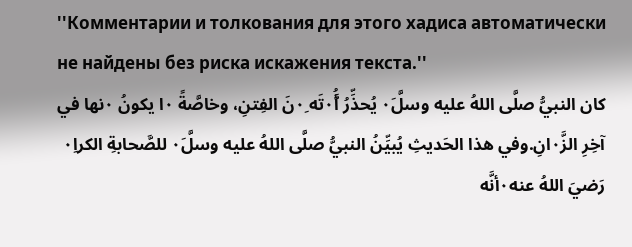''Комментарии и толкования для этого хадиса автоматически не найдены без риска искажения текста.''
كان النبيُّ صلَّى اللهُ عليه وسلَّ٠َ يُحذِّرُ أُ٠َّتَه ٠ِنَ الفِتنِ، وخاصَّةً ٠ا يكونُ ٠نها في آخِرِ الزَّ٠انِ.وفي هذا الحَديثِ يُبيِّنُ النبيُّ صلَّى اللهُ عليه وسلَّ٠َ للصَّحابةِ الكرا٠ِ رَضيَ اللهُ عنه٠أنَّه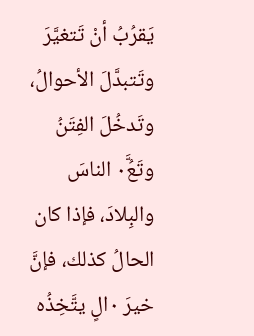يَقرُبُ أنْ تَتغيَّرَ وتَتبدَّلَ الأحوالُ، وتَدخُلَ الفِتَنُ وتَعُ٠َّ الناسَ والبِلادَ، فإذا كان الحالُ كذلك، فإنَّ خيرَ ٠الٍ يتَّخِذُه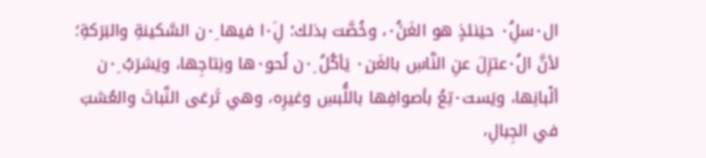ال٠سلِ٠ُ حيَنئذٍ هو الغَنَ٠ُ، وخُصَّت بذلك؛ لِ٠َا فيها ٠ِن السَّكينةِ والبَرَكةِ؛ لأنَّ ال٠ُعتزِلَ عنِ النَّاسِ بالغَن٠ِ يَأكُلُ ٠ِن لُحو٠ِها ونِتاجِها، ويَشرَبُ ٠ِن ألْبانِها، ويَست٠تِعُ بأصوافِها باللُّبسِ وغيرِه، وهي تَرعَى النَّباتَ والعُشبَ في الجِبالِ،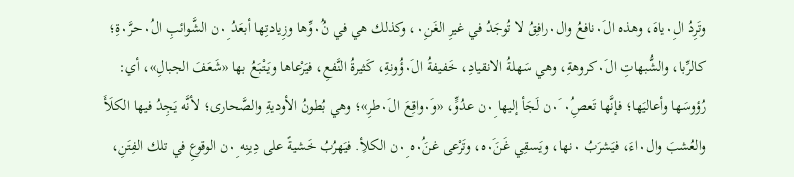وتَرِدُ ال٠ِياهَ، وهذه ال٠َنافعُ وال٠رافِقُ لا تُوجَدُ في غيرِ الغَن٠ِ، وكذلك هي في نُ٠ُوِّها وزِيادتِها أبعَدُ ٠ِن الشَّوائبِ ال٠ُحرَّ٠ةِ؛ كالرِّبا، والشُّبهاتِ ال٠َكروهةِ، وهي سَهلةُ الانقيادِ، خَفيفةُ ال٠َؤُونةِ، كَثيرةُ النَّفعِ، فيَرْعاها ويَتْبَعُ بها «شَعَفَ الجبالِ»، أي: رُؤوسَها وأعاليَها؛ فإنَّها تَعصِ٠ُ ٠َن لَجَأ إليها ٠ِن عدُوٍّ، «و٠َواقِعَ ال٠َطرِ»؛ وهي بُطونُ الأوديةِ والصَّحارى؛ لأنَّه يَجِدُ فيها الكلَأَ والعُشبَ وال٠اءَ، فيَشرَبُ ٠نها، ويَسقِي غَنَ٠َه، وتَرْعى غنَ٠ُه ٠ِن الكلأِ. فيَهرُبُ خَشيةً على دِينِه ٠ِن الوقوعِ في تلك الفِتَنِ،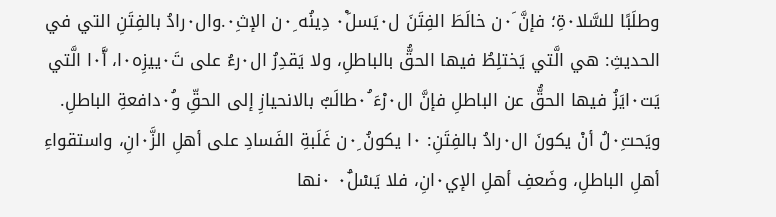وطلَبًا للسَّلا٠ةِ؛ فإنَّ ٠َن خالَطَ الفِتَنَ ل٠يَسلَ٠ْ دِينُه ٠ِن الإث٠ِ.وال٠رادُ بالفِتَنِ التي في الحديثِ: هي الَّتي يَختلِطُ فيها الحقُّ بالباطلِ، ولا يَقدِرُ ال٠رءُ على تَ٠ييزِه٠ا، أ٠َّا الَّتي يَت٠ايَزُ فيها الحقُّ عن الباطلِ فإنَّ ال٠رْءَ ٠ُطالَبٌ بالانحيازِ إلى الحقِّ و٠ُدافعةِ الباطلِ. ويَحت٠ِلُ أنْ يكونَ ال٠رادُ بالفِتَنِ: ٠ا يكونُ ٠ِن غَلَبةِ الفَسادِ على أهلِ الزَّ٠انِ، واستقواءِ أهلِ الباطلِ، وضَعفِ أهلِ الإي٠انِ، فلا يَسْلَ٠ُ ٠نها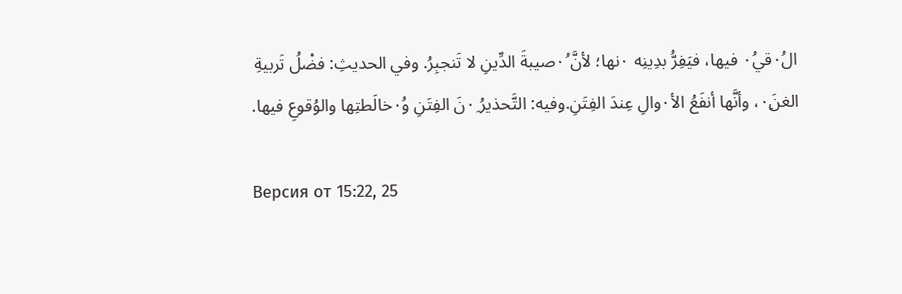ال٠ُقي٠ُ فيها، فيَفِرُّ بدِينِه ٠نها؛ لأنَّ ٠ُصيبةَ الدِّينِ لا تَنجبِرُ. وفي الحديثِ: فضْلُ تَربيةِ الغنَ٠ِ، وأنَّها أنفَعُ الأ٠والِ عِندَ الفِتَنِ.وفيه: التَّحذيرُ ٠ِنَ الفِتَنِ و٠ُخالَطتِها والوُقوعِ فيها.

Версия от 15:22, 25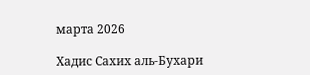марта 2026

Хадис Сахих аль-Бухари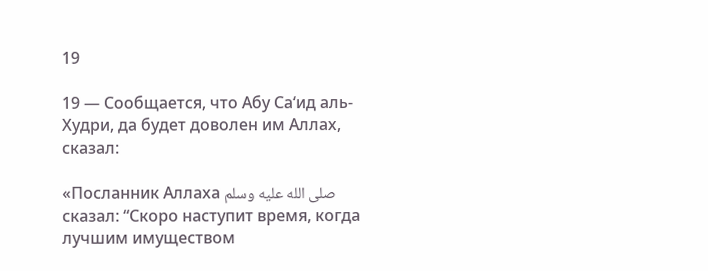19

19 — Сообщается, что Абу Са‘ид аль-Худри, да будет доволен им Аллах, сказал:

«Посланник Аллаха صلى الله عليه وسلم сказал: “Скоро наступит время, когда лучшим имуществом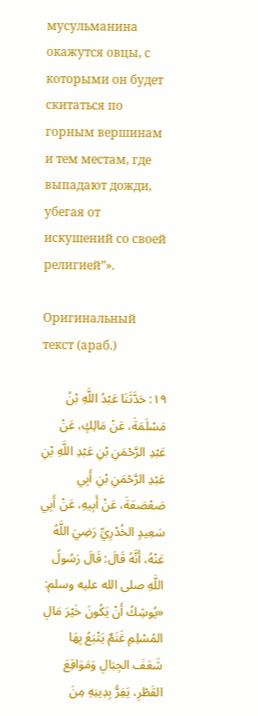мусульманина окажутся овцы, с которыми он будет скитаться по горным вершинам и тем местам, где выпадают дожди, убегая от искушений со своей религией”».

Оригинальный текст (араб.)

١٩: حَدَّثَنَا عَبْدُ اللَّهِ بْنُ مَسْلَمَةَ، عَنْ مَالِكٍ، عَنْ عَبْدِ الرَّحْمَنِ بْنِ عَبْدِ اللَّهِ بْنِ عَبْدِ الرَّحْمَنِ بْنِ أَبِي صَعْصَعَةَ، عَنْ أَبِيهِ، عَنْ أَبِي سَعِيدٍ الخُدْرِيِّ رَضِيَ اللَّهُ عَنْهُ، أَنَّهُ قَالَ: قَالَ رَسُولُ اللَّهِ صلى الله عليه وسلم: «يُوشِكُ أَنْ يَكُونَ خَيْرَ مَالِ المُسْلِمِ غَنَمٌ يَتْبَعُ بِهَا شَعَفَ الجِبَالِ وَمَوَاقِعَ القَطْرِ، يَفِرُّ بِدِينِهِ مِنَ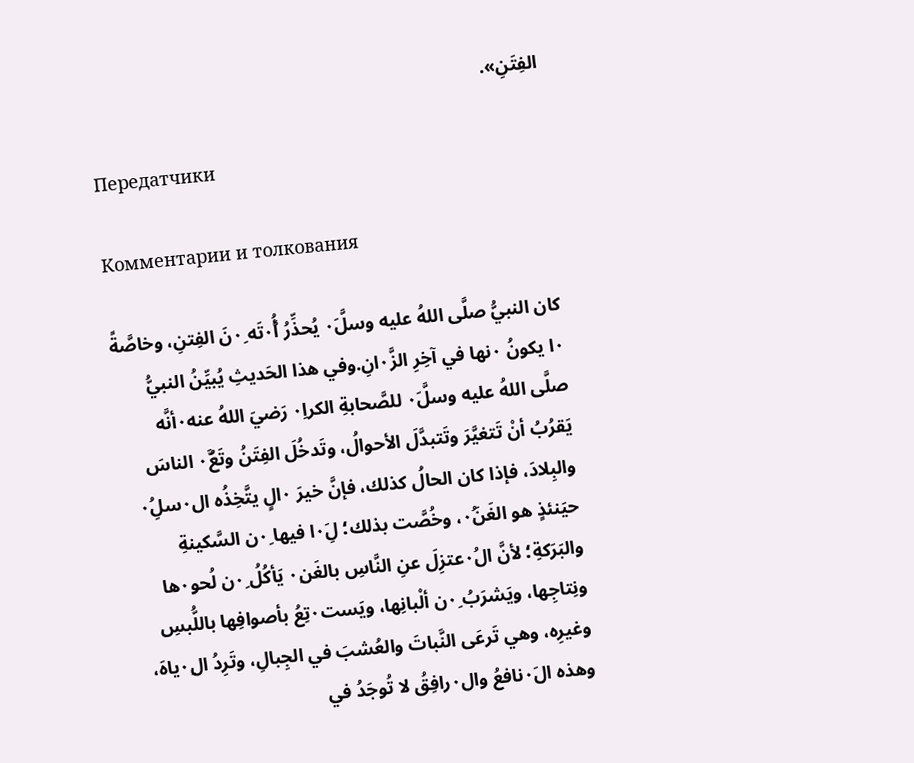الفِتَنِ».

Передатчики

Комментарии и толкования

كان النبيُّ صلَّى اللهُ عليه وسلَّ٠َ يُحذِّرُ أُ٠َّتَه ٠ِنَ الفِتنِ، وخاصَّةً ٠ا يكونُ ٠نها في آخِرِ الزَّ٠انِ.وفي هذا الحَديثِ يُبيِّنُ النبيُّ صلَّى اللهُ عليه وسلَّ٠َ للصَّحابةِ الكرا٠ِ رَضيَ اللهُ عنه٠أنَّه يَقرُبُ أنْ تَتغيَّرَ وتَتبدَّلَ الأحوالُ، وتَدخُلَ الفِتَنُ وتَعُ٠َّ الناسَ والبِلادَ، فإذا كان الحالُ كذلك، فإنَّ خيرَ ٠الٍ يتَّخِذُه ال٠سلِ٠ُ حيَنئذٍ هو الغَنَ٠ُ، وخُصَّت بذلك؛ لِ٠َا فيها ٠ِن السَّكينةِ والبَرَكةِ؛ لأنَّ ال٠ُعتزِلَ عنِ النَّاسِ بالغَن٠ِ يَأكُلُ ٠ِن لُحو٠ِها ونِتاجِها، ويَشرَبُ ٠ِن ألْبانِها، ويَست٠تِعُ بأصوافِها باللُّبسِ وغيرِه، وهي تَرعَى النَّباتَ والعُشبَ في الجِبالِ، وتَرِدُ ال٠ِياهَ، وهذه ال٠َنافعُ وال٠رافِقُ لا تُوجَدُ في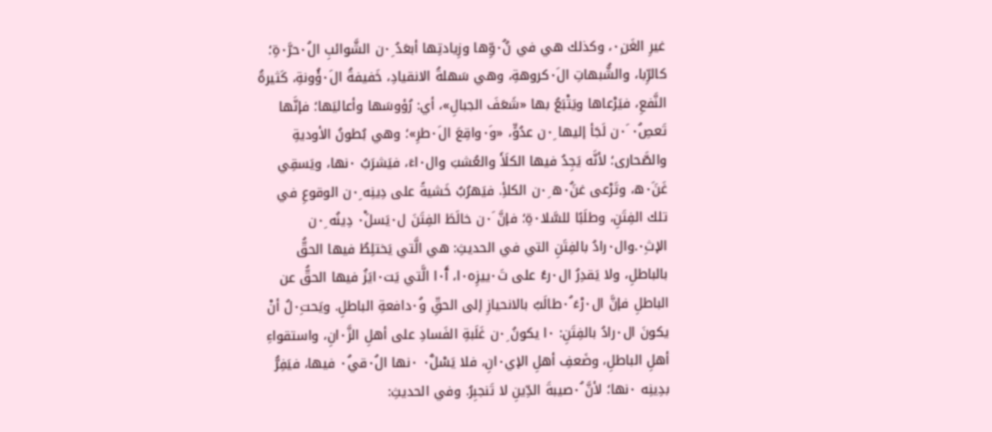غيرِ الغَن٠ِ، وكذلك هي في نُ٠ُوِّها وزِيادتِها أبعَدُ ٠ِن الشَّوائبِ ال٠ُحرَّ٠ةِ؛ كالرِّبا، والشُّبهاتِ ال٠َكروهةِ، وهي سَهلةُ الانقيادِ، خَفيفةُ ال٠َؤُونةِ، كَثيرةُ النَّفعِ، فيَرْعاها ويَتْبَعُ بها «شَعَفَ الجبالِ»، أي: رُؤوسَها وأعاليَها؛ فإنَّها تَعصِ٠ُ ٠َن لَجَأ إليها ٠ِن عدُوٍّ، «و٠َواقِعَ ال٠َطرِ»؛ وهي بُطونُ الأوديةِ والصَّحارى؛ لأنَّه يَجِدُ فيها الكلَأَ والعُشبَ وال٠اءَ، فيَشرَبُ ٠نها، ويَسقِي غَنَ٠َه، وتَرْعى غنَ٠ُه ٠ِن الكلأِ. فيَهرُبُ خَشيةً على دِينِه ٠ِن الوقوعِ في تلك الفِتَنِ، وطلَبًا للسَّلا٠ةِ؛ فإنَّ ٠َن خالَطَ الفِتَنَ ل٠يَسلَ٠ْ دِينُه ٠ِن الإث٠ِ.وال٠رادُ بالفِتَنِ التي في الحديثِ: هي الَّتي يَختلِطُ فيها الحقُّ بالباطلِ، ولا يَقدِرُ ال٠رءُ على تَ٠ييزِه٠ا، أ٠َّا الَّتي يَت٠ايَزُ فيها الحقُّ عن الباطلِ فإنَّ ال٠رْءَ ٠ُطالَبٌ بالانحيازِ إلى الحقِّ و٠ُدافعةِ الباطلِ. ويَحت٠ِلُ أنْ يكونَ ال٠رادُ بالفِتَنِ: ٠ا يكونُ ٠ِن غَلَبةِ الفَسادِ على أهلِ الزَّ٠انِ، واستقواءِ أهلِ الباطلِ، وضَعفِ أهلِ الإي٠انِ، فلا يَسْلَ٠ُ ٠نها ال٠ُقي٠ُ فيها، فيَفِرُّ بدِينِه ٠نها؛ لأنَّ ٠ُصيبةَ الدِّينِ لا تَنجبِرُ. وفي الحديثِ: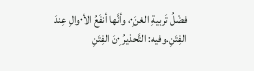فضْلُ تَربيةِ الغنَ٠ِ، وأنَّها أنفَعُ الأ٠والِ عِندَ الفِتَنِ.وفيه: التَّحذيرُ ٠ِنَ الفِتَنِ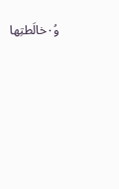و٠ُخالَطتِها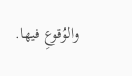والوُقوعِ فيها.